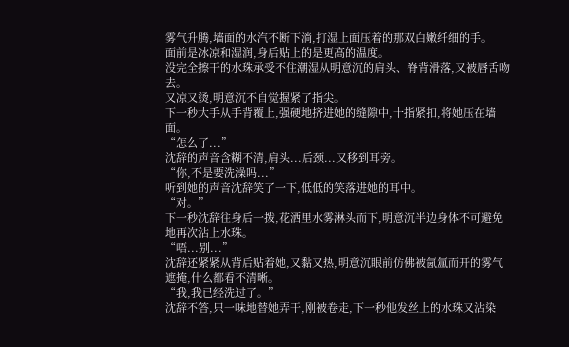雾气升腾,墙面的水汽不断下淌,打湿上面压着的那双白嫩纤细的手。
面前是冰凉和湿润,身后贴上的是更高的温度。
没完全擦干的水珠承受不住潮湿从明意沉的肩头、脊背滑落,又被唇舌吻去。
又凉又烫,明意沉不自觉握紧了指尖。
下一秒大手从手背覆上,强硬地挤进她的缝隙中,十指紧扣,将她压在墙面。
“怎么了...”
沈辞的声音含糊不清,肩头...后颈...又移到耳旁。
“你,不是要洗澡吗...”
听到她的声音沈辞笑了一下,低低的笑落进她的耳中。
“对。”
下一秒沈辞往身后一拨,花洒里水雾淋头而下,明意沉半边身体不可避免地再次沾上水珠。
“唔...别...”
沈辞还紧紧从背后贴着她,又黏又热,明意沉眼前仿佛被氤氲而开的雾气遮掩,什么都看不清晰。
“我,我已经洗过了。”
沈辞不答,只一味地替她弄干,刚被卷走,下一秒他发丝上的水珠又沾染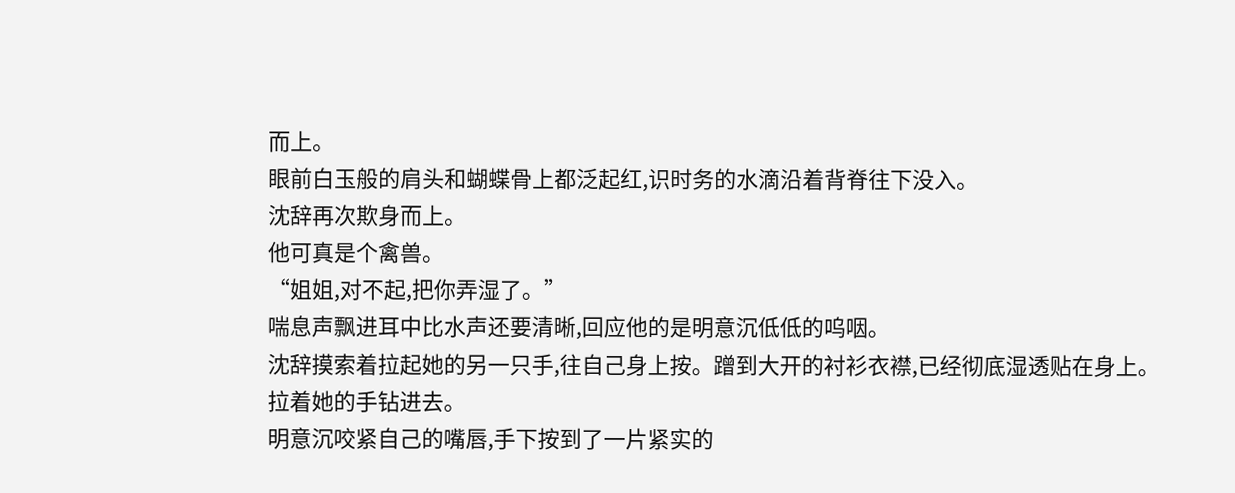而上。
眼前白玉般的肩头和蝴蝶骨上都泛起红,识时务的水滴沿着背脊往下没入。
沈辞再次欺身而上。
他可真是个禽兽。
“姐姐,对不起,把你弄湿了。”
喘息声飘进耳中比水声还要清晰,回应他的是明意沉低低的呜咽。
沈辞摸索着拉起她的另一只手,往自己身上按。蹭到大开的衬衫衣襟,已经彻底湿透贴在身上。
拉着她的手钻进去。
明意沉咬紧自己的嘴唇,手下按到了一片紧实的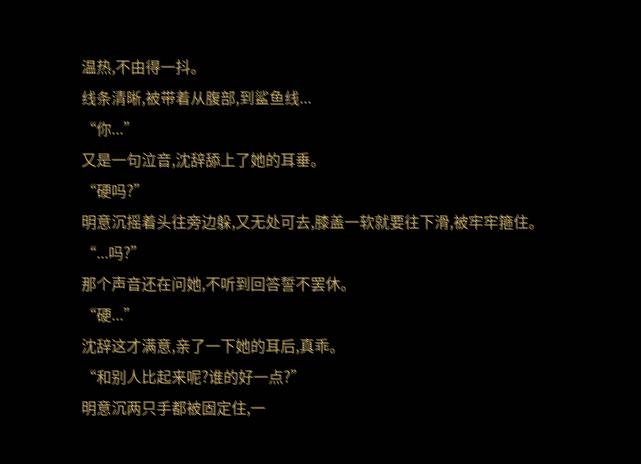温热,不由得一抖。
线条清晰,被带着从腹部,到鲨鱼线...
“你...”
又是一句泣音,沈辞舔上了她的耳垂。
“硬吗?”
明意沉摇着头往旁边躲,又无处可去,膝盖一软就要往下滑,被牢牢箍住。
“...吗?”
那个声音还在问她,不听到回答誓不罢休。
“硬...”
沈辞这才满意,亲了一下她的耳后,真乖。
“和别人比起来呢?谁的好一点?”
明意沉两只手都被固定住,一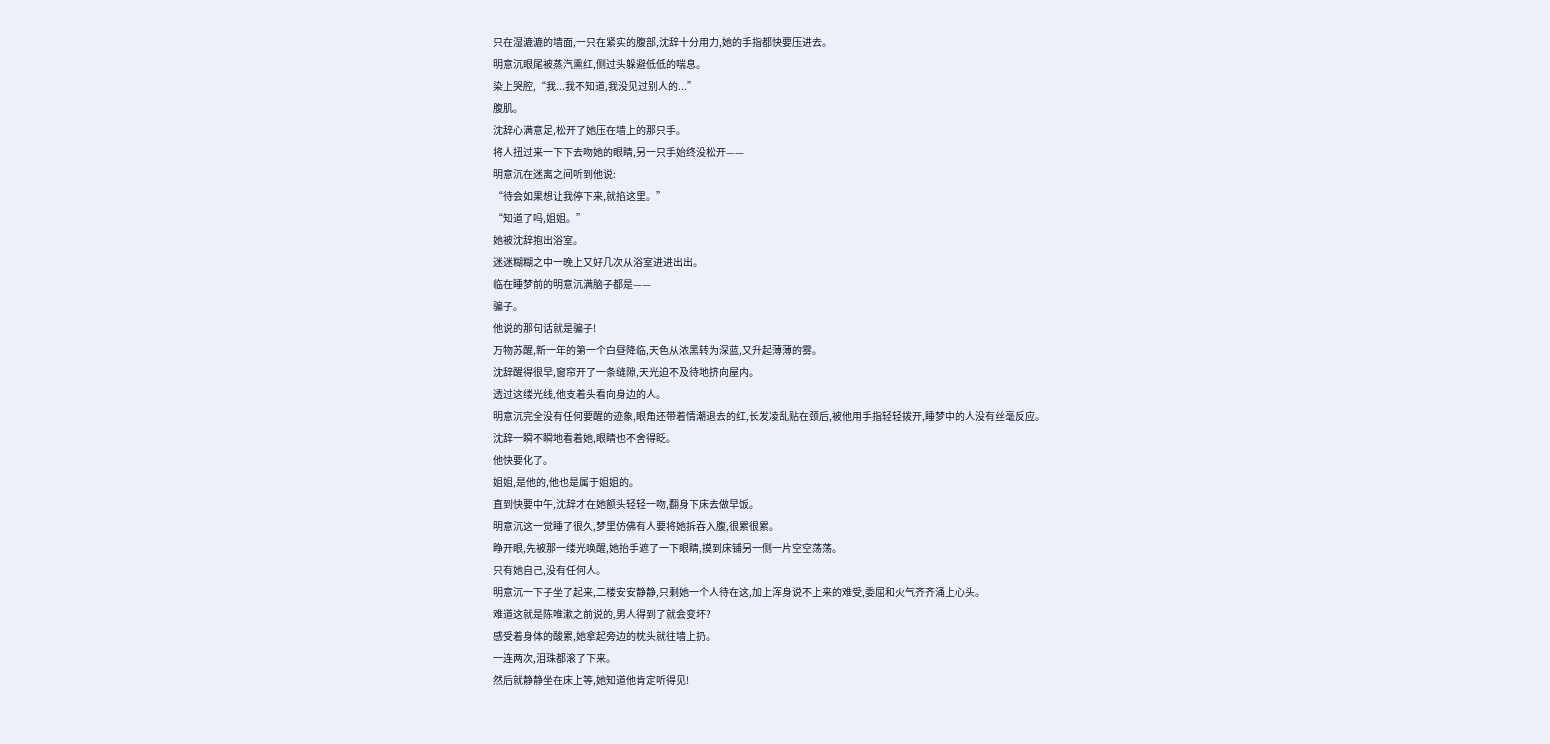只在湿漉漉的墙面,一只在紧实的腹部,沈辞十分用力,她的手指都快要压进去。
明意沉眼尾被蒸汽熏红,侧过头躲避低低的喘息。
染上哭腔,“我...我不知道,我没见过别人的...”
腹肌。
沈辞心满意足,松开了她压在墙上的那只手。
将人扭过来一下下去吻她的眼睛,另一只手始终没松开——
明意沉在迷离之间听到他说:
“待会如果想让我停下来,就掐这里。”
“知道了吗,姐姐。”
她被沈辞抱出浴室。
迷迷糊糊之中一晚上又好几次从浴室进进出出。
临在睡梦前的明意沉满脑子都是——
骗子。
他说的那句话就是骗子!
万物苏醒,新一年的第一个白昼降临,天色从浓黑转为深蓝,又升起薄薄的雾。
沈辞醒得很早,窗帘开了一条缝隙,天光迫不及待地挤向屋内。
透过这缕光线,他支着头看向身边的人。
明意沉完全没有任何要醒的迹象,眼角还带着情潮退去的红,长发凌乱贴在颈后,被他用手指轻轻拨开,睡梦中的人没有丝毫反应。
沈辞一瞬不瞬地看着她,眼睛也不舍得眨。
他快要化了。
姐姐,是他的,他也是属于姐姐的。
直到快要中午,沈辞才在她额头轻轻一吻,翻身下床去做早饭。
明意沉这一觉睡了很久,梦里仿佛有人要将她拆吞入腹,很累很累。
睁开眼,先被那一缕光唤醒,她抬手遮了一下眼睛,摸到床铺另一侧一片空空荡荡。
只有她自己,没有任何人。
明意沉一下子坐了起来,二楼安安静静,只剩她一个人待在这,加上浑身说不上来的难受,委屈和火气齐齐涌上心头。
难道这就是陈唯漱之前说的,男人得到了就会变坏?
感受着身体的酸累,她拿起旁边的枕头就往墙上扔。
一连两次,泪珠都滚了下来。
然后就静静坐在床上等,她知道他肯定听得见!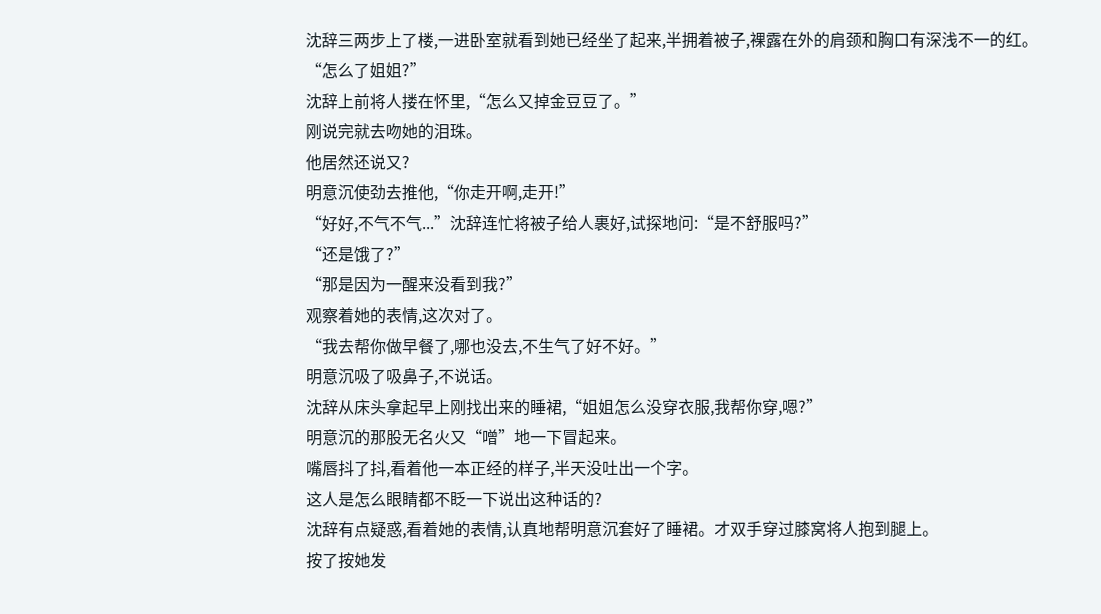沈辞三两步上了楼,一进卧室就看到她已经坐了起来,半拥着被子,裸露在外的肩颈和胸口有深浅不一的红。
“怎么了姐姐?”
沈辞上前将人搂在怀里,“怎么又掉金豆豆了。”
刚说完就去吻她的泪珠。
他居然还说又?
明意沉使劲去推他,“你走开啊,走开!”
“好好,不气不气...”沈辞连忙将被子给人裹好,试探地问:“是不舒服吗?”
“还是饿了?”
“那是因为一醒来没看到我?”
观察着她的表情,这次对了。
“我去帮你做早餐了,哪也没去,不生气了好不好。”
明意沉吸了吸鼻子,不说话。
沈辞从床头拿起早上刚找出来的睡裙,“姐姐怎么没穿衣服,我帮你穿,嗯?”
明意沉的那股无名火又“噌”地一下冒起来。
嘴唇抖了抖,看着他一本正经的样子,半天没吐出一个字。
这人是怎么眼睛都不眨一下说出这种话的?
沈辞有点疑惑,看着她的表情,认真地帮明意沉套好了睡裙。才双手穿过膝窝将人抱到腿上。
按了按她发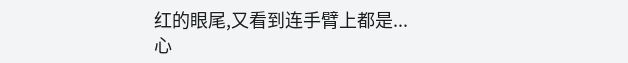红的眼尾,又看到连手臂上都是...
心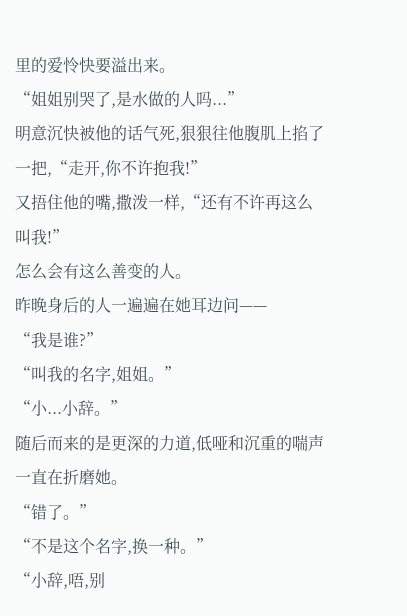里的爱怜快要溢出来。
“姐姐别哭了,是水做的人吗...”
明意沉快被他的话气死,狠狠往他腹肌上掐了一把,“走开,你不许抱我!”
又捂住他的嘴,撒泼一样,“还有不许再这么叫我!”
怎么会有这么善变的人。
昨晚身后的人一遍遍在她耳边问——
“我是谁?”
“叫我的名字,姐姐。”
“小...小辞。”
随后而来的是更深的力道,低哑和沉重的喘声一直在折磨她。
“错了。”
“不是这个名字,换一种。”
“小辞,唔,别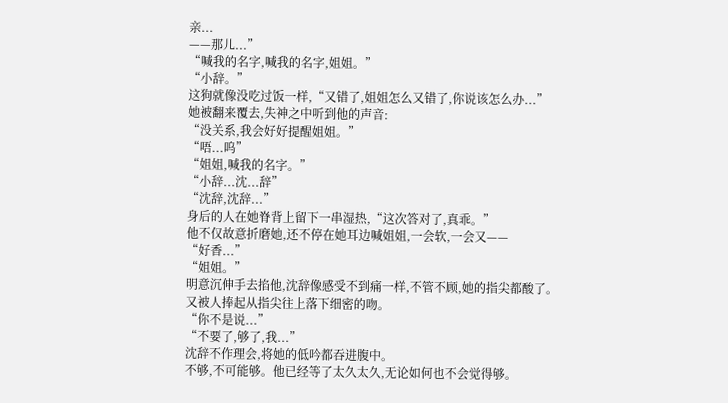亲...
——那儿...”
“喊我的名字,喊我的名字,姐姐。”
“小辞。”
这狗就像没吃过饭一样,“又错了,姐姐怎么又错了,你说该怎么办...”
她被翻来覆去,失神之中听到他的声音:
“没关系,我会好好提醒姐姐。”
“唔...呜”
“姐姐,喊我的名字。”
“小辞...沈...辞”
“沈辞,沈辞...”
身后的人在她脊背上留下一串湿热,“这次答对了,真乖。”
他不仅故意折磨她,还不停在她耳边喊姐姐,一会软,一会又——
“好香...”
“姐姐。”
明意沉伸手去掐他,沈辞像感受不到痛一样,不管不顾,她的指尖都酸了。
又被人捧起从指尖往上落下细密的吻。
“你不是说...”
“不要了,够了,我...”
沈辞不作理会,将她的低吟都吞进腹中。
不够,不可能够。他已经等了太久太久,无论如何也不会觉得够。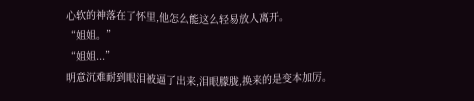心软的神落在了怀里,他怎么能这么轻易放人离开。
“姐姐。”
“姐姐...”
明意沉难耐到眼泪被逼了出来,泪眼朦胧,换来的是变本加厉。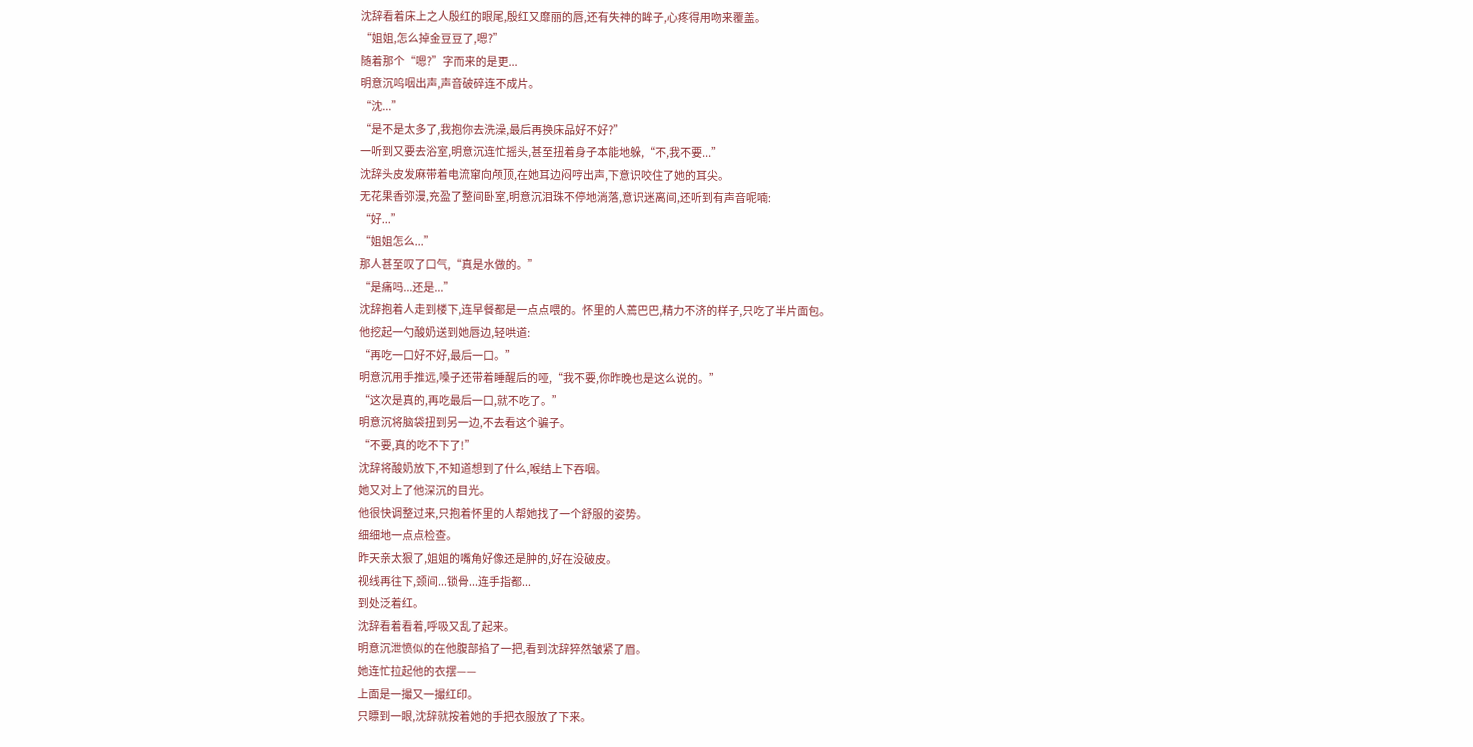沈辞看着床上之人殷红的眼尾,殷红又靡丽的唇,还有失神的眸子,心疼得用吻来覆盖。
“姐姐,怎么掉金豆豆了,嗯?”
随着那个“嗯?”字而来的是更...
明意沉呜咽出声,声音破碎连不成片。
“沈...”
“是不是太多了,我抱你去洗澡,最后再换床品好不好?”
一听到又要去浴室,明意沉连忙摇头,甚至扭着身子本能地躲,“不,我不要...”
沈辞头皮发麻带着电流窜向颅顶,在她耳边闷哼出声,下意识咬住了她的耳尖。
无花果香弥漫,充盈了整间卧室,明意沉泪珠不停地淌落,意识迷离间,还听到有声音呢喃:
“好...”
“姐姐怎么...”
那人甚至叹了口气,“真是水做的。”
“是痛吗...还是...”
沈辞抱着人走到楼下,连早餐都是一点点喂的。怀里的人蔫巴巴,精力不济的样子,只吃了半片面包。
他挖起一勺酸奶送到她唇边,轻哄道:
“再吃一口好不好,最后一口。”
明意沉用手推远,嗓子还带着睡醒后的哑,“我不要,你昨晚也是这么说的。”
“这次是真的,再吃最后一口,就不吃了。”
明意沉将脑袋扭到另一边,不去看这个骗子。
“不要,真的吃不下了!”
沈辞将酸奶放下,不知道想到了什么,喉结上下吞咽。
她又对上了他深沉的目光。
他很快调整过来,只抱着怀里的人帮她找了一个舒服的姿势。
细细地一点点检查。
昨天亲太狠了,姐姐的嘴角好像还是肿的,好在没破皮。
视线再往下,颈间...锁骨...连手指都...
到处泛着红。
沈辞看着看着,呼吸又乱了起来。
明意沉泄愤似的在他腹部掐了一把,看到沈辞猝然皱紧了眉。
她连忙拉起他的衣摆——
上面是一撮又一撮红印。
只瞟到一眼,沈辞就按着她的手把衣服放了下来。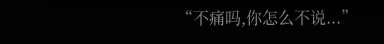“不痛吗,你怎么不说...”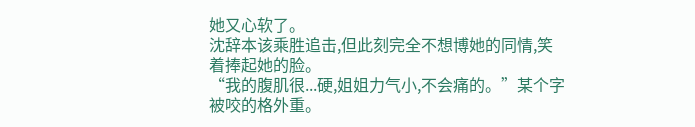她又心软了。
沈辞本该乘胜追击,但此刻完全不想博她的同情,笑着捧起她的脸。
“我的腹肌很...硬,姐姐力气小,不会痛的。”某个字被咬的格外重。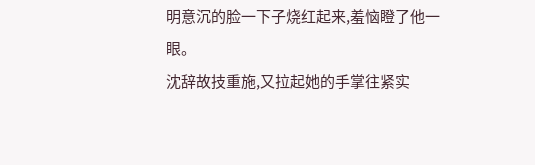明意沉的脸一下子烧红起来,羞恼瞪了他一眼。
沈辞故技重施,又拉起她的手掌往紧实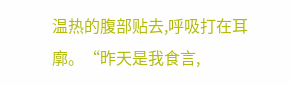温热的腹部贴去,呼吸打在耳廓。“昨天是我食言,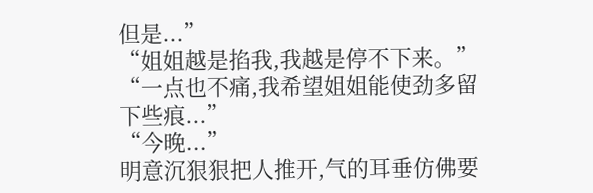但是...”
“姐姐越是掐我,我越是停不下来。”
“一点也不痛,我希望姐姐能使劲多留下些痕...”
“今晚...”
明意沉狠狠把人推开,气的耳垂仿佛要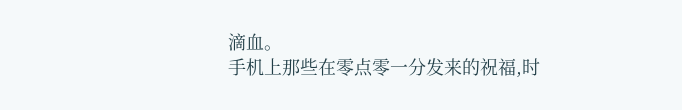滴血。
手机上那些在零点零一分发来的祝福,时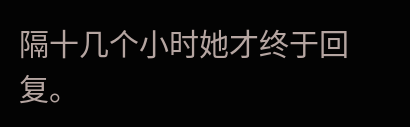隔十几个小时她才终于回复。